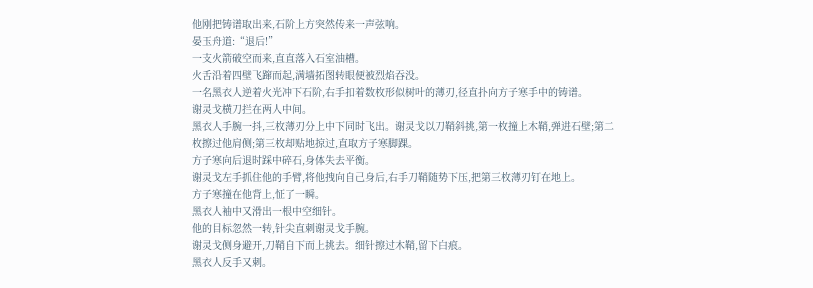他刚把铸谱取出来,石阶上方突然传来一声弦响。
晏玉舟道:“退后!”
一支火箭破空而来,直直落入石室油槽。
火舌沿着四壁飞蹿而起,满墙拓图转眼便被烈焰吞没。
一名黑衣人逆着火光冲下石阶,右手扣着数枚形似树叶的薄刃,径直扑向方子寒手中的铸谱。
谢灵戈横刀拦在两人中间。
黑衣人手腕一抖,三枚薄刃分上中下同时飞出。谢灵戈以刀鞘斜挑,第一枚撞上木鞘,弹进石壁;第二枚擦过他肩侧;第三枚却贴地掠过,直取方子寒脚踝。
方子寒向后退时踩中碎石,身体失去平衡。
谢灵戈左手抓住他的手臂,将他拽向自己身后,右手刀鞘随势下压,把第三枚薄刃钉在地上。
方子寒撞在他背上,怔了一瞬。
黑衣人袖中又滑出一根中空细针。
他的目标忽然一转,针尖直刺谢灵戈手腕。
谢灵戈侧身避开,刀鞘自下而上挑去。细针擦过木鞘,留下白痕。
黑衣人反手又刺。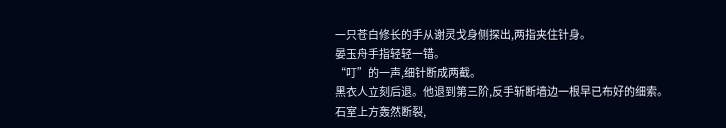一只苍白修长的手从谢灵戈身侧探出,两指夹住针身。
晏玉舟手指轻轻一错。
“叮”的一声,细针断成两截。
黑衣人立刻后退。他退到第三阶,反手斩断墙边一根早已布好的细索。
石室上方轰然断裂,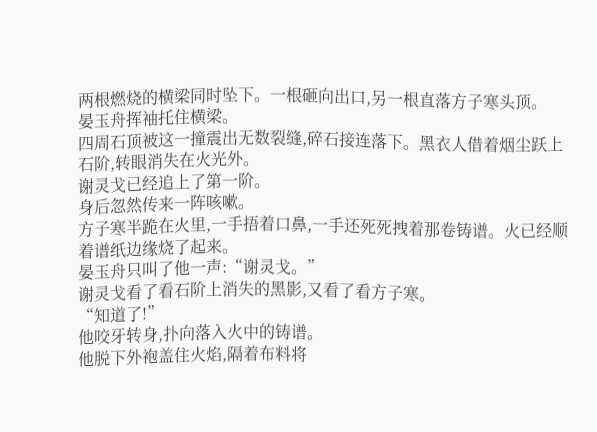两根燃烧的横梁同时坠下。一根砸向出口,另一根直落方子寒头顶。
晏玉舟挥袖托住横梁。
四周石顶被这一撞震出无数裂缝,碎石接连落下。黑衣人借着烟尘跃上石阶,转眼消失在火光外。
谢灵戈已经追上了第一阶。
身后忽然传来一阵咳嗽。
方子寒半跪在火里,一手捂着口鼻,一手还死死拽着那卷铸谱。火已经顺着谱纸边缘烧了起来。
晏玉舟只叫了他一声:“谢灵戈。”
谢灵戈看了看石阶上消失的黑影,又看了看方子寒。
“知道了!”
他咬牙转身,扑向落入火中的铸谱。
他脱下外袍盖住火焰,隔着布料将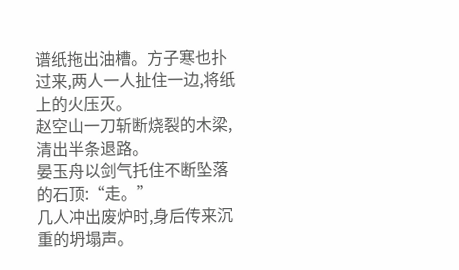谱纸拖出油槽。方子寒也扑过来,两人一人扯住一边,将纸上的火压灭。
赵空山一刀斩断烧裂的木梁,清出半条退路。
晏玉舟以剑气托住不断坠落的石顶:“走。”
几人冲出废炉时,身后传来沉重的坍塌声。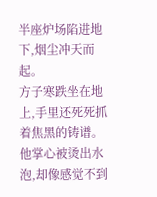半座炉场陷进地下,烟尘冲天而起。
方子寒跌坐在地上,手里还死死抓着焦黑的铸谱。他掌心被烫出水泡,却像感觉不到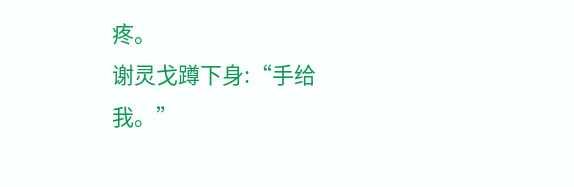疼。
谢灵戈蹲下身:“手给我。”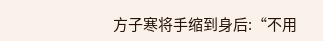方子寒将手缩到身后:“不用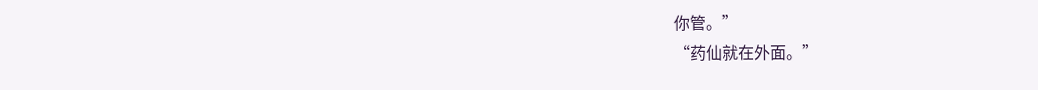你管。”
“药仙就在外面。”